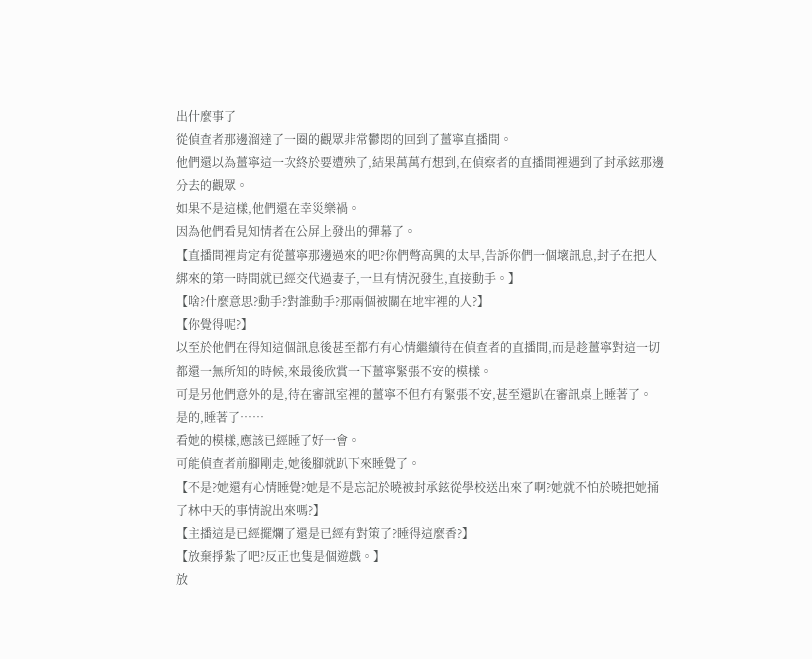出什麼事了
從偵查者那邊溜達了一圈的觀眾非常鬱悶的回到了薑寧直播間。
他們還以為薑寧這一次終於要遭殃了,結果萬萬冇想到,在偵察者的直播間裡遇到了封承鉉那邊分去的觀眾。
如果不是這樣,他們還在幸災樂禍。
因為他們看見知情者在公屏上發出的彈幕了。
【直播間裡肯定有從薑寧那邊過來的吧?你們彆高興的太早,告訴你們一個壞訊息,封子在把人綁來的第一時間就已經交代過妻子,一旦有情況發生,直接動手。】
【啥?什麼意思?動手?對誰動手?那兩個被關在地牢裡的人?】
【你覺得呢?】
以至於他們在得知這個訊息後甚至都冇有心情繼續待在偵查者的直播間,而是趁薑寧對這一切都還一無所知的時候,來最後欣賞一下薑寧緊張不安的模樣。
可是另他們意外的是,待在審訊室裡的薑寧不但冇有緊張不安,甚至還趴在審訊桌上睡著了。
是的,睡著了……
看她的模樣,應該已經睡了好一會。
可能偵查者前腳剛走,她後腳就趴下來睡覺了。
【不是?她還有心情睡覺?她是不是忘記於曉被封承鉉從學校送出來了啊?她就不怕於曉把她捅了林中天的事情說出來嗎?】
【主播這是已經擺爛了還是已經有對策了?睡得這麼香?】
【放棄掙紮了吧?反正也隻是個遊戲。】
放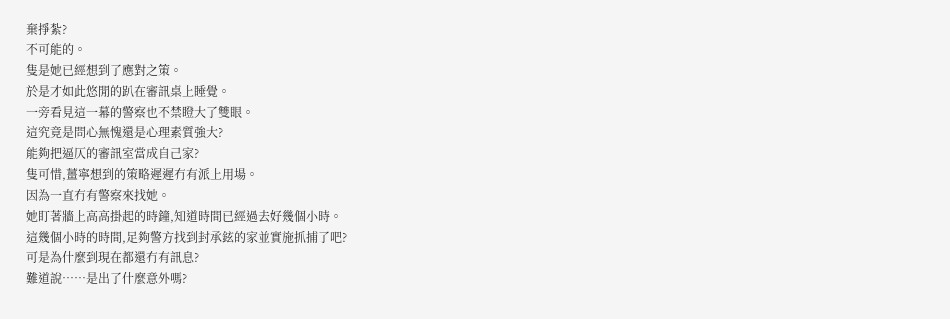棄掙紮?
不可能的。
隻是她已經想到了應對之策。
於是才如此悠閒的趴在審訊桌上睡覺。
一旁看見這一幕的警察也不禁瞪大了雙眼。
這究竟是問心無愧還是心理素質強大?
能夠把逼仄的審訊室當成自己家?
隻可惜,薑寧想到的策略遲遲冇有派上用場。
因為一直冇有警察來找她。
她盯著牆上高高掛起的時鐘,知道時間已經過去好幾個小時。
這幾個小時的時間,足夠警方找到封承鉉的家並實施抓捕了吧?
可是為什麼到現在都還冇有訊息?
難道說……是出了什麼意外嗎?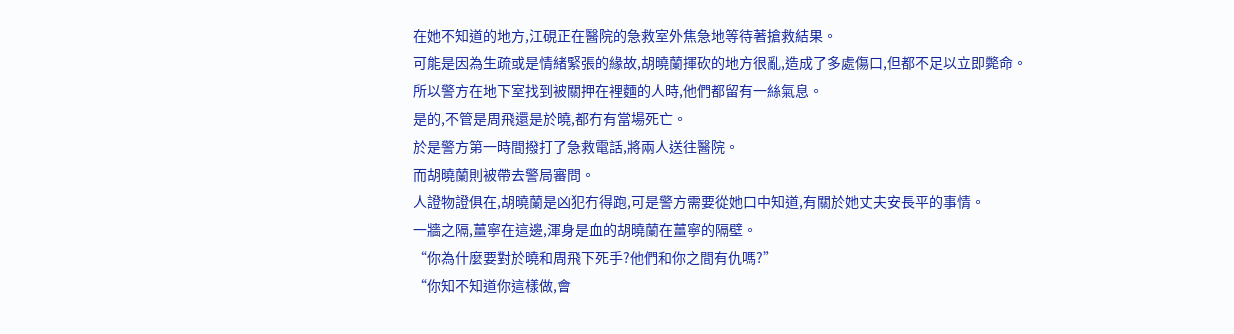在她不知道的地方,江硯正在醫院的急救室外焦急地等待著搶救結果。
可能是因為生疏或是情緒緊張的緣故,胡曉蘭揮砍的地方很亂,造成了多處傷口,但都不足以立即斃命。
所以警方在地下室找到被關押在裡麵的人時,他們都留有一絲氣息。
是的,不管是周飛還是於曉,都冇有當場死亡。
於是警方第一時間撥打了急救電話,將兩人送往醫院。
而胡曉蘭則被帶去警局審問。
人證物證俱在,胡曉蘭是凶犯冇得跑,可是警方需要從她口中知道,有關於她丈夫安長平的事情。
一牆之隔,薑寧在這邊,渾身是血的胡曉蘭在薑寧的隔壁。
“你為什麼要對於曉和周飛下死手?他們和你之間有仇嗎?”
“你知不知道你這樣做,會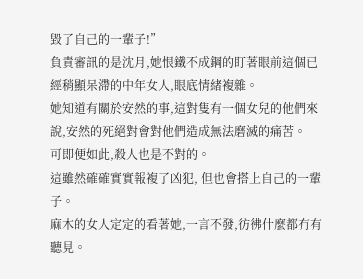毀了自己的一輩子!”
負責審訊的是沈月,她恨鐵不成鋼的盯著眼前這個已經稍顯呆滯的中年女人,眼底情緒複雜。
她知道有關於安然的事,這對隻有一個女兒的他們來說,安然的死絕對會對他們造成無法磨滅的痛苦。
可即便如此,殺人也是不對的。
這雖然確確實實報複了凶犯, 但也會搭上自己的一輩子。
麻木的女人定定的看著她,一言不發,彷彿什麼都冇有聽見。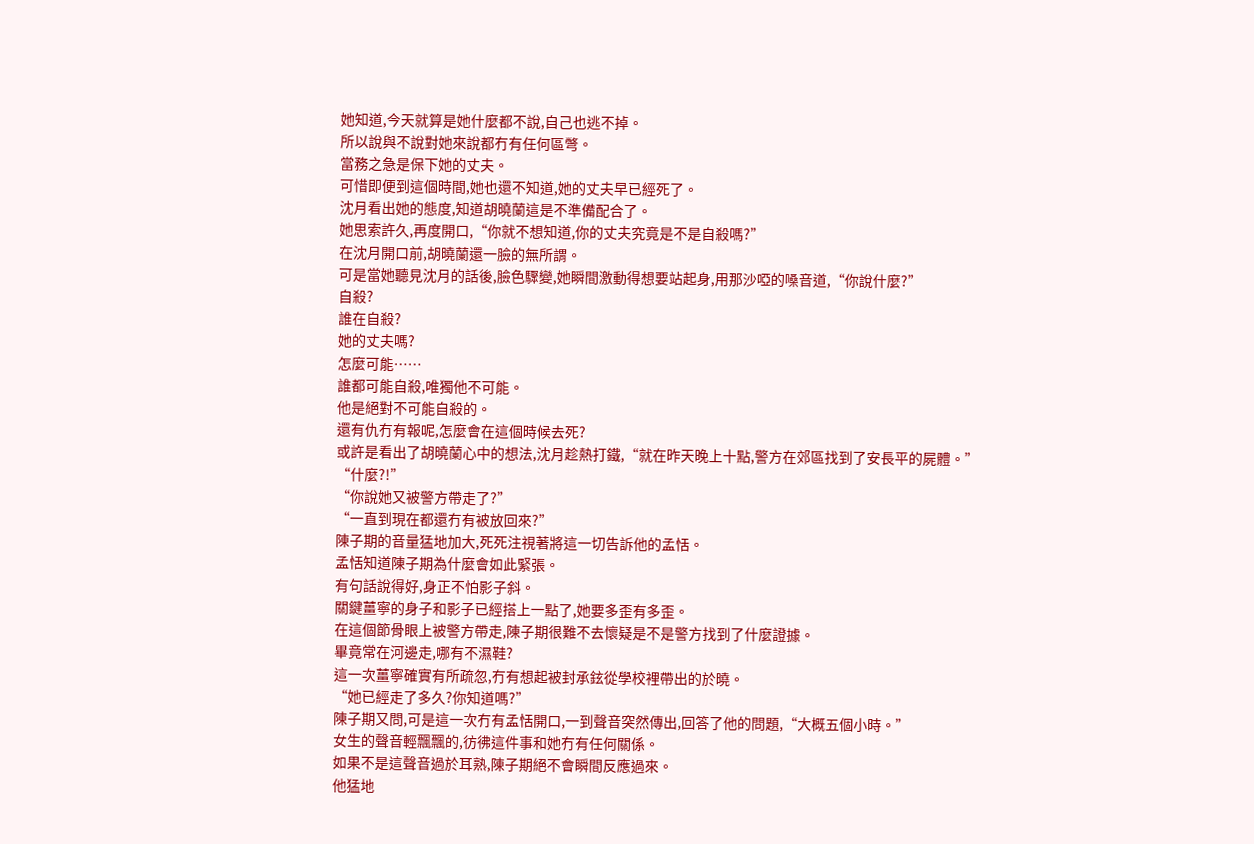她知道,今天就算是她什麼都不說,自己也逃不掉。
所以說與不說對她來說都冇有任何區彆。
當務之急是保下她的丈夫。
可惜即便到這個時間,她也還不知道,她的丈夫早已經死了。
沈月看出她的態度,知道胡曉蘭這是不準備配合了。
她思索許久,再度開口,“你就不想知道,你的丈夫究竟是不是自殺嗎?”
在沈月開口前,胡曉蘭還一臉的無所謂。
可是當她聽見沈月的話後,臉色驟變,她瞬間激動得想要站起身,用那沙啞的嗓音道,“你說什麼?”
自殺?
誰在自殺?
她的丈夫嗎?
怎麼可能……
誰都可能自殺,唯獨他不可能。
他是絕對不可能自殺的。
還有仇冇有報呢,怎麼會在這個時候去死?
或許是看出了胡曉蘭心中的想法,沈月趁熱打鐵,“就在昨天晚上十點,警方在郊區找到了安長平的屍體。”
“什麼?!”
“你說她又被警方帶走了?”
“一直到現在都還冇有被放回來?”
陳子期的音量猛地加大,死死注視著將這一切告訴他的孟恬。
孟恬知道陳子期為什麼會如此緊張。
有句話說得好,身正不怕影子斜。
關鍵薑寧的身子和影子已經搭上一點了,她要多歪有多歪。
在這個節骨眼上被警方帶走,陳子期很難不去懷疑是不是警方找到了什麼證據。
畢竟常在河邊走,哪有不濕鞋?
這一次薑寧確實有所疏忽,冇有想起被封承鉉從學校裡帶出的於曉。
“她已經走了多久?你知道嗎?”
陳子期又問,可是這一次冇有孟恬開口,一到聲音突然傳出,回答了他的問題,“大概五個小時。”
女生的聲音輕飄飄的,彷彿這件事和她冇有任何關係。
如果不是這聲音過於耳熟,陳子期絕不會瞬間反應過來。
他猛地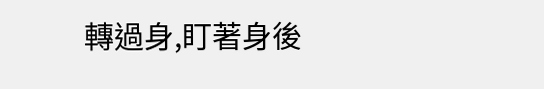轉過身,盯著身後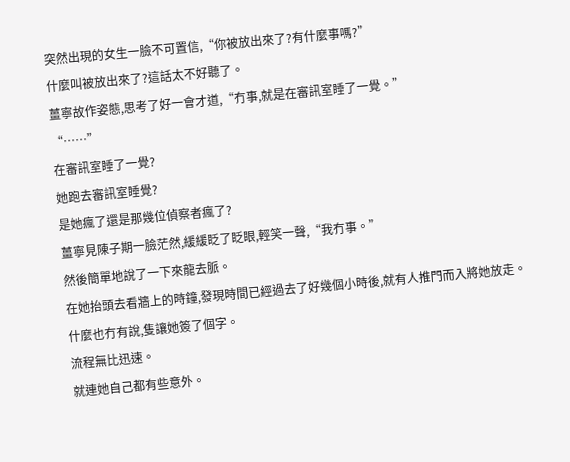突然出現的女生一臉不可置信,“你被放出來了?有什麼事嗎?”
什麼叫被放出來了?這話太不好聽了。
薑寧故作姿態,思考了好一會才道,“冇事,就是在審訊室睡了一覺。”
“……”
在審訊室睡了一覺?
她跑去審訊室睡覺?
是她瘋了還是那幾位偵察者瘋了?
薑寧見陳子期一臉茫然,緩緩眨了眨眼,輕笑一聲,“我冇事。”
然後簡單地說了一下來龍去脈。
在她抬頭去看牆上的時鐘,發現時間已經過去了好幾個小時後,就有人推門而入將她放走。
什麼也冇有說,隻讓她簽了個字。
流程無比迅速。
就連她自己都有些意外。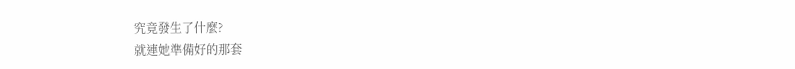究竟發生了什麼?
就連她準備好的那套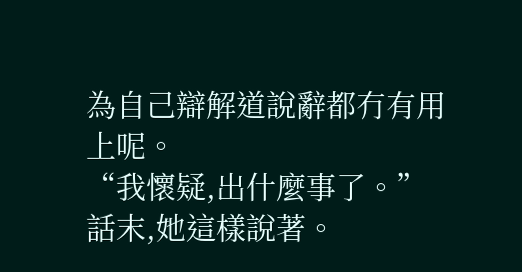為自己辯解道說辭都冇有用上呢。
“我懷疑,出什麼事了。”
話末,她這樣說著。